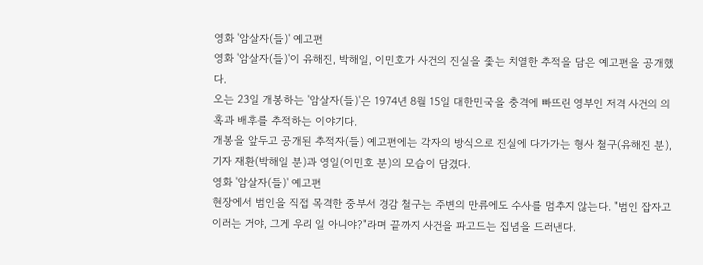영화 '암살자(들)' 예고편
영화 '암살자(들)'이 유해진, 박해일, 이민호가 사건의 진실을 좇는 치열한 추적을 담은 예고편을 공개했다.
오는 23일 개봉하는 '암살자(들)'은 1974년 8월 15일 대한민국을 충격에 빠뜨린 영부인 저격 사건의 의혹과 배후를 추적하는 이야기다.
개봉을 앞두고 공개된 추적자(들) 예고편에는 각자의 방식으로 진실에 다가가는 형사 철구(유해진 분), 기자 재환(박해일 분)과 영일(이민호 분)의 모습이 담겼다.
영화 '암살자(들)' 예고편
현장에서 범인을 직접 목격한 중부서 경감 철구는 주변의 만류에도 수사를 멈추지 않는다. "범인 잡자고 이러는 거야, 그게 우리 일 아니야?"라며 끝까지 사건을 파고드는 집념을 드러낸다.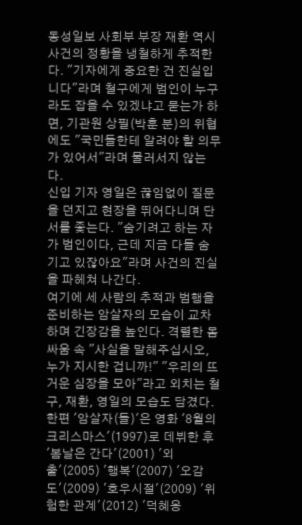동성일보 사회부 부장 재환 역시 사건의 정황을 냉철하게 추적한다. "기자에게 중요한 건 진실입니다"라며 철구에게 범인이 누구라도 잡을 수 있겠냐고 묻는가 하면, 기관원 상필(박훈 분)의 위협에도 "국민들한테 알려야 할 의무가 있어서"라며 물러서지 않는다.
신입 기자 영일은 끊임없이 질문을 던지고 현장을 뛰어다니며 단서를 좇는다. "숨기려고 하는 자가 범인이다, 근데 지금 다들 숨기고 있잖아요"라며 사건의 진실을 파헤쳐 나간다.
여기에 세 사람의 추적과 범행을 준비하는 암살자의 모습이 교차하며 긴장감을 높인다. 격렬한 몸싸움 속 "사실을 말해주십시오, 누가 지시한 겁니까!" "우리의 뜨거운 심장을 모아"라고 외치는 철구, 재환, 영일의 모습도 담겼다.
한편 '암살자(들)'은 영화 '8월의 크리스마스'(1997)로 데뷔한 후 '봄날은 간다'(2001) '외출'(2005) '행복'(2007) '오감도'(2009) '호우시절'(2009) '위험한 관계'(2012) '덕혜옹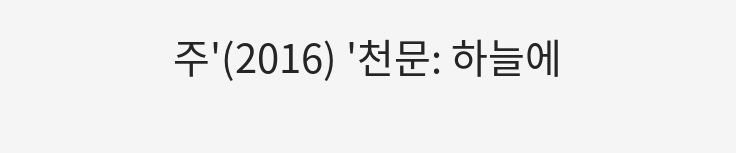주'(2016) '천문: 하늘에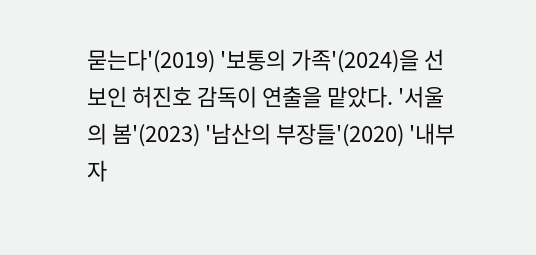묻는다'(2019) '보통의 가족'(2024)을 선보인 허진호 감독이 연출을 맡았다. '서울의 봄'(2023) '남산의 부장들'(2020) '내부자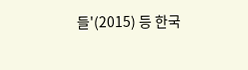들'(2015) 등 한국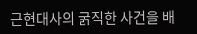근현대사의 굵직한 사건을 배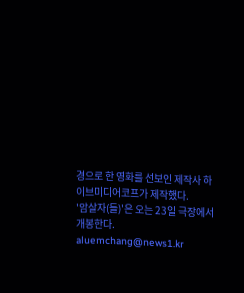경으로 한 영화를 선보인 제작사 하이브미디어코프가 제작했다.
'암살자(들)'은 오는 23일 극장에서 개봉한다.
aluemchang@news1.kr